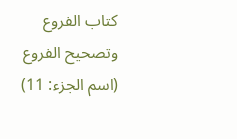كتاب الفروع وتصحيح الفروع (اسم الجزء: 11)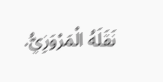نَقَلَهُ الْمَرْوَزِيُّ.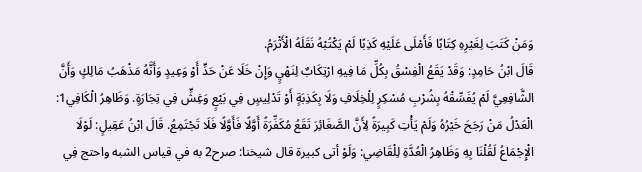وَمَنْ كَتَبَ لِغَيْرِهِ كِتَابًا فَأَمْلَى عَلَيْهِ كَذِبًا لَمْ يَكْتُبْهُ نَقَلَهُ الْأَثْرَمُ.
قَالَ ابْنُ حَامِدٍ: وَقَدْ يَقَعُ الْفِسْقُ بِكُلِّ مَا فِيهِ ارْتِكَابٌ لِنَهْيٍ وَإِنْ خَلَا عَنْ حَدٍّ أَوْ وَعِيدٍ وَأَنَّهُ مَذْهَبُ مَالِكٍ وَأَنَّ الشَّافِعِيَّ لَمْ يُفَسِّقْهُ بِشُرْبِ مُسْكِرٍ لِلْخِلَافِ وَلَا بِكَذِبَةٍ أَوْ تَدْلِيسٍ فِي بَيْعٍ وَغِشٍّ فِي تِجَارَةٍ. وَظَاهِرُ الْكَافِي1: الْعَدْلُ مَنْ رَجَحَ خَيْرُهُ وَلَمْ يَأْتِ كَبِيرَةً لِأَنَّ الصَّغَائِرَ تَقَعُ مُكَفِّرَةً أَوَّلًا فَأَوَّلًا فَلَا تَجْتَمِعُ. قَالَ ابْنُ عَقِيلٍ: لَوْلَا الْإِجْمَاعُ لَقُلْنَا بِهِ وَظَاهِرُ الْعُدَّةِ لِلْقَاضِي: وَلَوْ أتى كبيرة قال شيخنا: صرح2 به في قياس الشبه واحتج فِي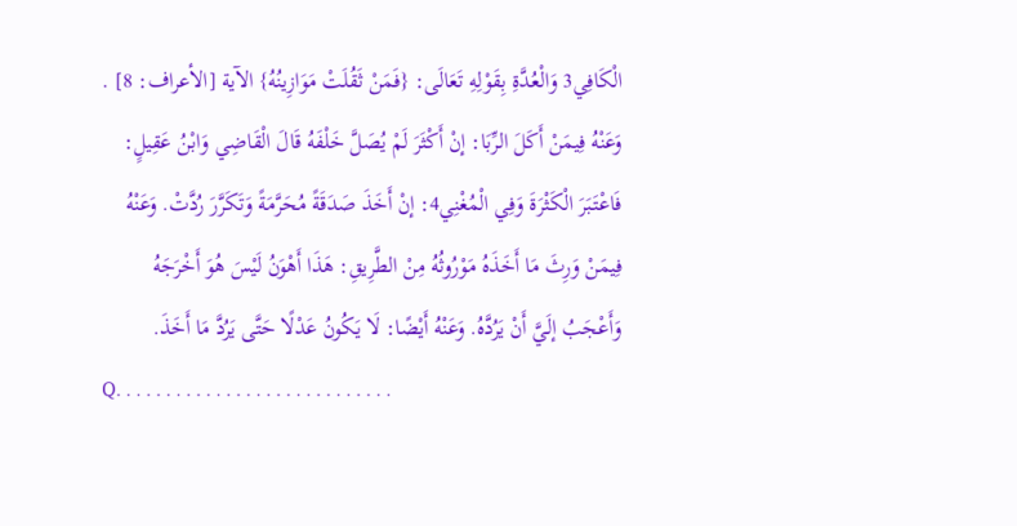الْكَافِي3 وَالْعُدَّةِ بِقَوْلِهِ تَعَالَى: {فَمَنْ ثَقُلَتْ مَوَازِينُهُ} الآية [الأعراف: 8] .
وَعَنْهُ فِيمَنْ أَكَلَ الرِّبَا: إنْ أَكْثَرَ لَمْ يُصَلَّ خَلْفَهُ قَالَ الْقَاضِي وَابْنُ عَقِيلٍ: فَاعْتَبَرَ الْكَثْرَةَ وَفِي الْمُغْنِي4: إنْ أَخَذَ صَدَقَةً مُحَرَّمَةً وَتَكَرَّرَ رُدَّتْ. وَعَنْهُ فِيمَنْ وَرِثَ مَا أَخَذَهُ مَوْرُوثُهُ مِنْ الطَّرِيقِ: هَذَا أَهْوَنُ لَيْسَ هُوَ أَخْرَجَهُ وَأَعْجَبُ إلَيَّ أَنْ يَرُدَّهُ. وَعَنْهُ أَيْضًا: لَا يَكُونُ عَدْلًا حَتَّى يَرُدَّ مَا أَخَذَ.
Q. . . . . . . . . . . . . . . . . . . . . . . . . . . .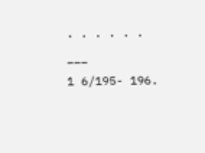. . . . . .
___
1 6/195- 196.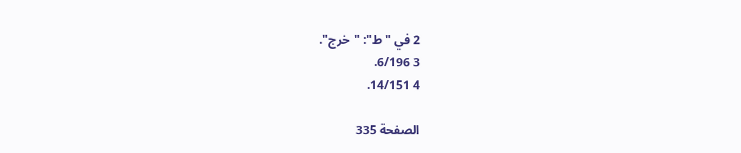2 في "ط": "خرج".
3 6/196.
4 14/151.

الصفحة 335